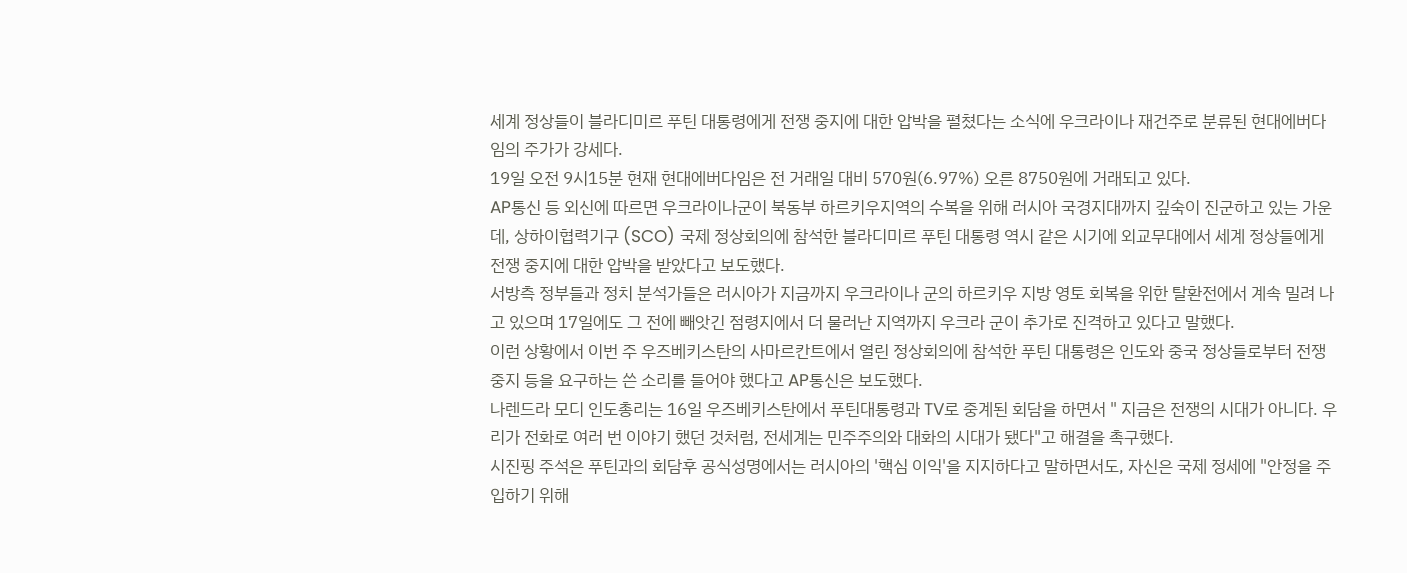세계 정상들이 블라디미르 푸틴 대통령에게 전쟁 중지에 대한 압박을 펼쳤다는 소식에 우크라이나 재건주로 분류된 현대에버다임의 주가가 강세다.
19일 오전 9시15분 현재 현대에버다임은 전 거래일 대비 570원(6.97%) 오른 8750원에 거래되고 있다.
AP통신 등 외신에 따르면 우크라이나군이 북동부 하르키우지역의 수복을 위해 러시아 국경지대까지 깊숙이 진군하고 있는 가운데, 상하이협력기구 (SCO) 국제 정상회의에 참석한 블라디미르 푸틴 대통령 역시 같은 시기에 외교무대에서 세계 정상들에게 전쟁 중지에 대한 압박을 받았다고 보도했다.
서방측 정부들과 정치 분석가들은 러시아가 지금까지 우크라이나 군의 하르키우 지방 영토 회복을 위한 탈환전에서 계속 밀려 나고 있으며 17일에도 그 전에 빼앗긴 점령지에서 더 물러난 지역까지 우크라 군이 추가로 진격하고 있다고 말했다.
이런 상황에서 이번 주 우즈베키스탄의 사마르칸트에서 열린 정상회의에 참석한 푸틴 대통령은 인도와 중국 정상들로부터 전쟁중지 등을 요구하는 쓴 소리를 들어야 했다고 AP통신은 보도했다.
나렌드라 모디 인도총리는 16일 우즈베키스탄에서 푸틴대통령과 TV로 중계된 회담을 하면서 " 지금은 전쟁의 시대가 아니다. 우리가 전화로 여러 번 이야기 했던 것처럼, 전세계는 민주주의와 대화의 시대가 됐다"고 해결을 촉구했다.
시진핑 주석은 푸틴과의 회담후 공식성명에서는 러시아의 '핵심 이익'을 지지하다고 말하면서도, 자신은 국제 정세에 "안정을 주입하기 위해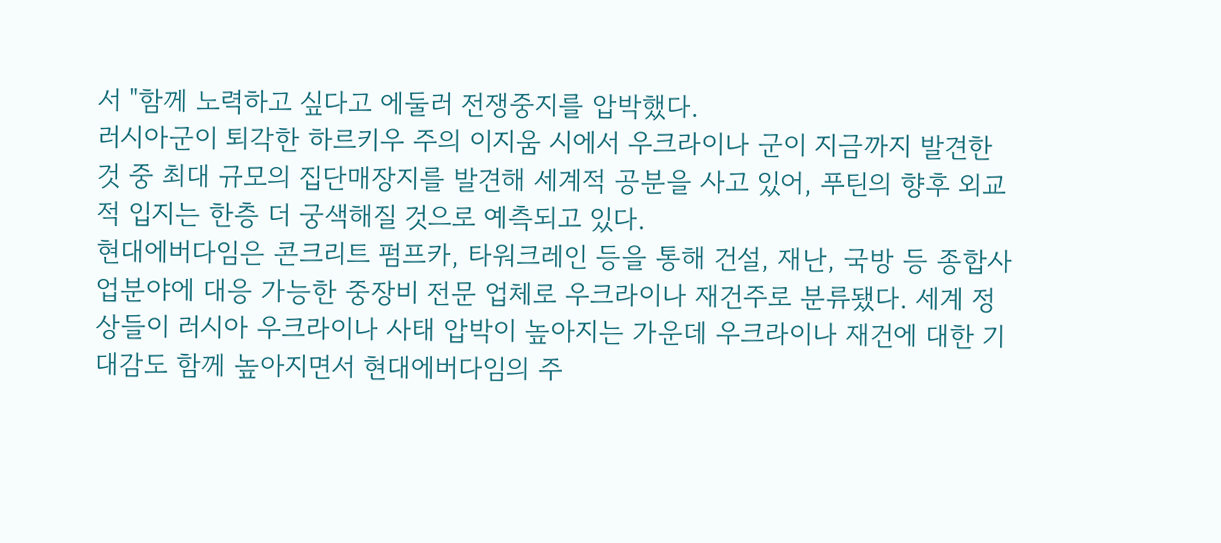서 "함께 노력하고 싶다고 에둘러 전쟁중지를 압박했다.
러시아군이 퇴각한 하르키우 주의 이지움 시에서 우크라이나 군이 지금까지 발견한 것 중 최대 규모의 집단매장지를 발견해 세계적 공분을 사고 있어, 푸틴의 향후 외교적 입지는 한층 더 궁색해질 것으로 예측되고 있다.
현대에버다임은 콘크리트 펌프카, 타워크레인 등을 통해 건설, 재난, 국방 등 종합사업분야에 대응 가능한 중장비 전문 업체로 우크라이나 재건주로 분류됐다. 세계 정상들이 러시아 우크라이나 사태 압박이 높아지는 가운데 우크라이나 재건에 대한 기대감도 함께 높아지면서 현대에버다임의 주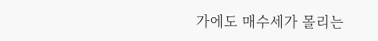가에도 매수세가 몰리는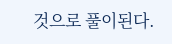것으로 풀이된다.